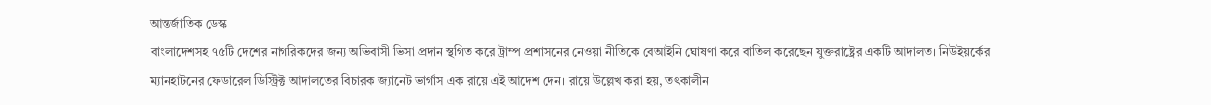আন্তর্জাতিক ডেস্ক
বাংলাদেশসহ ৭৫টি দেশের নাগরিকদের জন্য অভিবাসী ভিসা প্রদান স্থগিত করে ট্রাম্প প্রশাসনের নেওয়া নীতিকে বেআইনি ঘোষণা করে বাতিল করেছেন যুক্তরাষ্ট্রের একটি আদালত। নিউইয়র্কের ম্যানহাটনের ফেডারেল ডিস্ট্রিক্ট আদালতের বিচারক জ্যানেট ভার্গাস এক রায়ে এই আদেশ দেন। রায়ে উল্লেখ করা হয়, তৎকালীন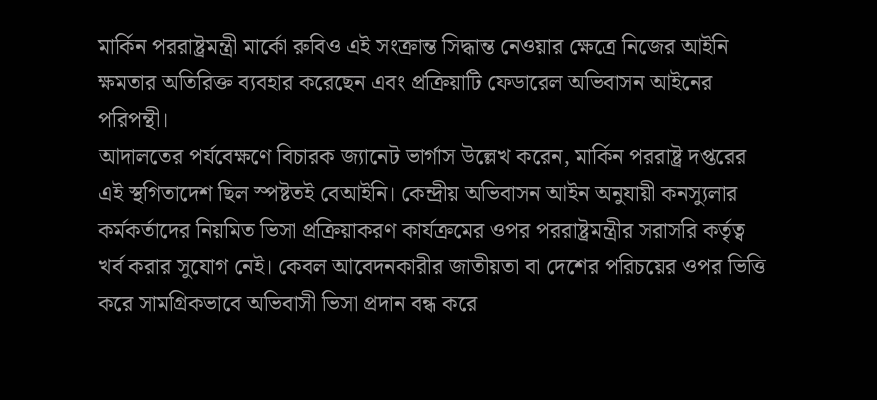মার্কিন পররাষ্ট্রমন্ত্রী মার্কো রুবিও এই সংক্রান্ত সিদ্ধান্ত নেওয়ার ক্ষেত্রে নিজের আইনি ক্ষমতার অতিরিক্ত ব্যবহার করেছেন এবং প্রক্রিয়াটি ফেডারেল অভিবাসন আইনের পরিপন্থী।
আদালতের পর্যবেক্ষণে বিচারক জ্যানেট ভার্গাস উল্লেখ করেন, মার্কিন পররাষ্ট্র দপ্তরের এই স্থগিতাদেশ ছিল স্পষ্টতই বেআইনি। কেন্দ্রীয় অভিবাসন আইন অনুযায়ী কনস্যুলার কর্মকর্তাদের নিয়মিত ভিসা প্রক্রিয়াকরণ কার্যক্রমের ওপর পররাষ্ট্রমন্ত্রীর সরাসরি কর্তৃত্ব খর্ব করার সুযোগ নেই। কেবল আবেদনকারীর জাতীয়তা বা দেশের পরিচয়ের ওপর ভিত্তি করে সামগ্রিকভাবে অভিবাসী ভিসা প্রদান বন্ধ করে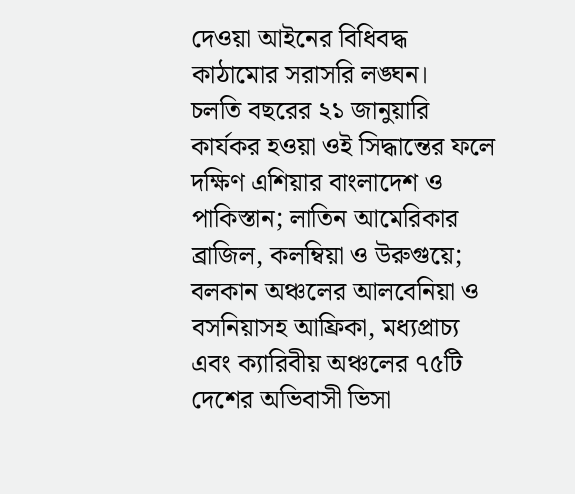দেওয়া আইনের বিধিবদ্ধ কাঠামোর সরাসরি লঙ্ঘন।
চলতি বছরের ২১ জানুয়ারি কার্যকর হওয়া ওই সিদ্ধান্তের ফলে দক্ষিণ এশিয়ার বাংলাদেশ ও পাকিস্তান; লাতিন আমেরিকার ব্রাজিল, কলম্বিয়া ও উরুগুয়ে; বলকান অঞ্চলের আলবেনিয়া ও বসনিয়াসহ আফ্রিকা, মধ্যপ্রাচ্য এবং ক্যারিবীয় অঞ্চলের ৭৫টি দেশের অভিবাসী ভিসা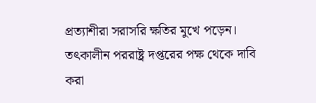প্রত্যাশীরা সরাসরি ক্ষতির মুখে পড়েন।
তৎকালীন পররাষ্ট্র দপ্তরের পক্ষ থেকে দাবি করা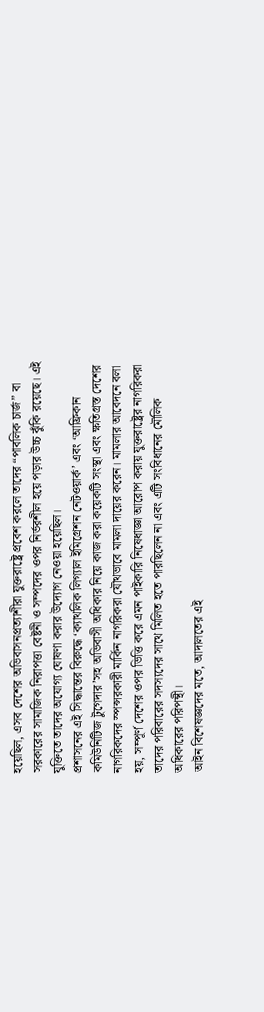হয়েছিল, এসব দেশের অভিবাসনপ্রত্যাশীরা যুক্তরাষ্ট্রে প্রবেশ করলে তাদের “পাবলিক চার্জ” বা সরকারের সামাজিক নিরাপত্তা বেষ্টনী ও সম্পদের ওপর নির্ভরশীল হয়ে পড়ার উচ্চ ঝুঁকি রয়েছে। এই যুক্তিতে তাদের অযোগ্য ঘোষণা করার উদ্যোগ নেওয়া হয়েছিল।
প্রশাসনের এই সিদ্ধান্তের বিরুদ্ধে ‘ক্যাথলিক লিগ্যাল ইমিগ্রেশন নেটওয়ার্ক’ এবং ‘আফ্রিকান কমিউনিটিজ টুগেদার’সহ অভিবাসী অধিকার নিয়ে কাজ করা কয়েকটি সংস্থা এবং ক্ষতিগ্রস্ত দেশের নাগরিকদের স্পন্সরকারী মার্কিন নাগরিকরা যৌথভাবে মামলা দায়ের করেন। মামলার আবেদনে বলা হয়, সম্পূর্ণ দেশের ওপর ভিত্তি করে এমন পাইকারি নিষেধাজ্ঞা আরোপ করায় যুক্তরাষ্ট্রের নাগরিকরা তাদের পরিবারের সদস্যদের সাথে মিলিত হতে পারছিলেন না এবং এটি সংবিধানের মৌলিক অধিকারের পরিপন্থী।
আইন বিশেষজ্ঞদের মতে, আদালতের এই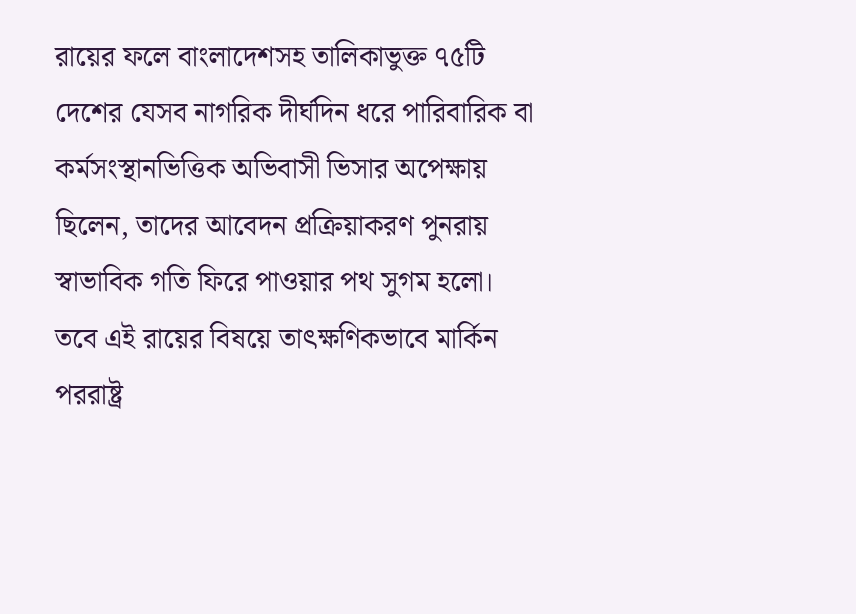রায়ের ফলে বাংলাদেশসহ তালিকাভুক্ত ৭৫টি দেশের যেসব নাগরিক দীর্ঘদিন ধরে পারিবারিক বা কর্মসংস্থানভিত্তিক অভিবাসী ভিসার অপেক্ষায় ছিলেন, তাদের আবেদন প্রক্রিয়াকরণ পুনরায় স্বাভাবিক গতি ফিরে পাওয়ার পথ সুগম হলো। তবে এই রায়ের বিষয়ে তাৎক্ষণিকভাবে মার্কিন পররাষ্ট্র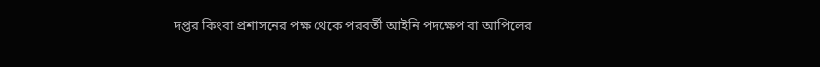দপ্তর কিংবা প্রশাসনের পক্ষ থেকে পরবর্তী আইনি পদক্ষেপ বা আপিলের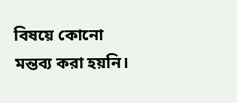বিষয়ে কোনো মন্তব্য করা হয়নি।